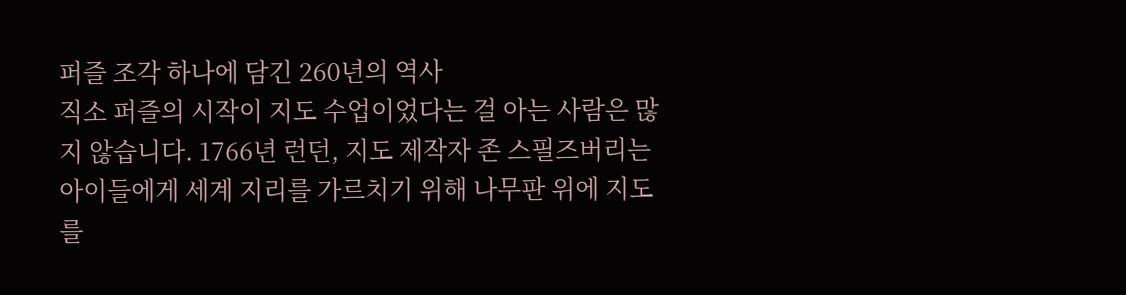퍼즐 조각 하나에 담긴 260년의 역사
직소 퍼즐의 시작이 지도 수업이었다는 걸 아는 사람은 많지 않습니다. 1766년 런던, 지도 제작자 존 스필즈버리는 아이들에게 세계 지리를 가르치기 위해 나무판 위에 지도를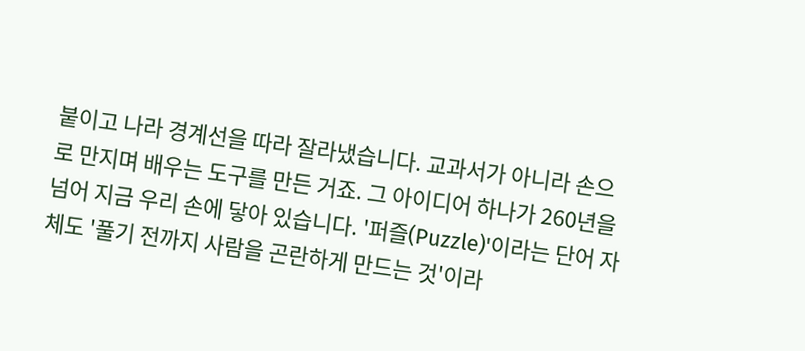붙이고 나라 경계선을 따라 잘라냈습니다. 교과서가 아니라 손으로 만지며 배우는 도구를 만든 거죠. 그 아이디어 하나가 260년을 넘어 지금 우리 손에 닿아 있습니다. '퍼즐(Puzzle)'이라는 단어 자체도 '풀기 전까지 사람을 곤란하게 만드는 것'이라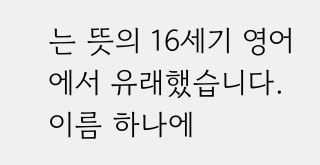는 뜻의 16세기 영어에서 유래했습니다. 이름 하나에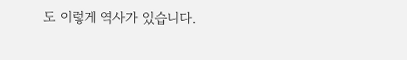도 이렇게 역사가 있습니다.